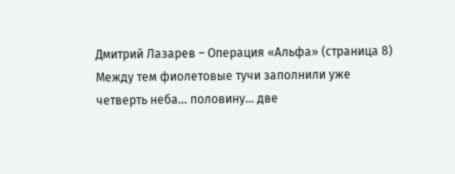Дмитрий Лазарев – Операция «Альфа» (страница 8)
Между тем фиолетовые тучи заполнили уже четверть неба… половину… две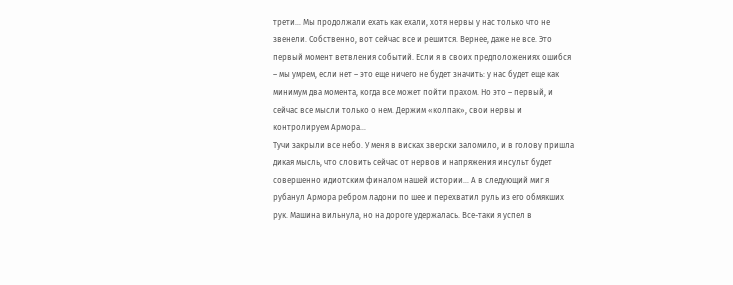трети… Мы продолжали ехать как ехали, хотя нервы у нас только что не звенели. Собственно, вот сейчас все и решится. Вернее, даже не все. Это первый момент ветвления событий. Если я в своих предположениях ошибся – мы умрем, если нет – это еще ничего не будет значить: у нас будет еще как минимум два момента, когда все может пойти прахом. Но это – первый, и сейчас все мысли только о нем. Держим «колпак», свои нервы и контролируем Армора…
Тучи закрыли все небо. У меня в висках зверски заломило, и в голову пришла дикая мысль, что словить сейчас от нервов и напряжения инсульт будет совершенно идиотским финалом нашей истории… А в следующий миг я рубанул Армора ребром ладони по шее и перехватил руль из его обмякших рук. Машина вильнула, но на дороге удержалась. Все-таки я успел в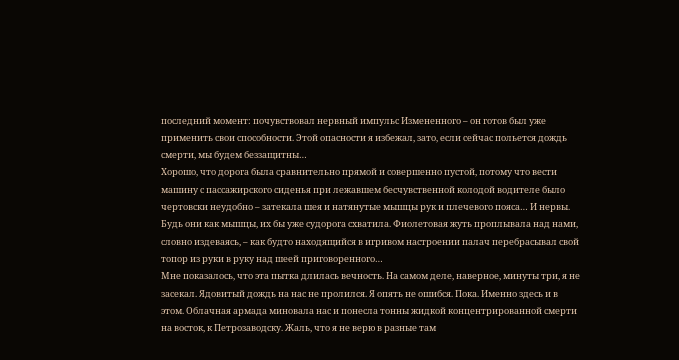последний момент: почувствовал нервный импульс Измененного – он готов был уже применить свои способности. Этой опасности я избежал, зато, если сейчас польется дождь смерти, мы будем беззащитны…
Хорошо, что дорога была сравнительно прямой и совершенно пустой, потому что вести машину с пассажирского сиденья при лежавшем бесчувственной колодой водителе было чертовски неудобно – затекала шея и натянутые мышцы рук и плечевого пояса… И нервы. Будь они как мышцы, их бы уже судорога схватила. Фиолетовая жуть проплывала над нами, словно издеваясь, – как будто находящийся в игривом настроении палач перебрасывал свой топор из руки в руку над шеей приговоренного…
Мне показалось, что эта пытка длилась вечность. На самом деле, наверное, минуты три, я не засекал. Ядовитый дождь на нас не пролился. Я опять не ошибся. Пока. Именно здесь и в этом. Облачная армада миновала нас и понесла тонны жидкой концентрированной смерти на восток, к Петрозаводску. Жаль, что я не верю в разные там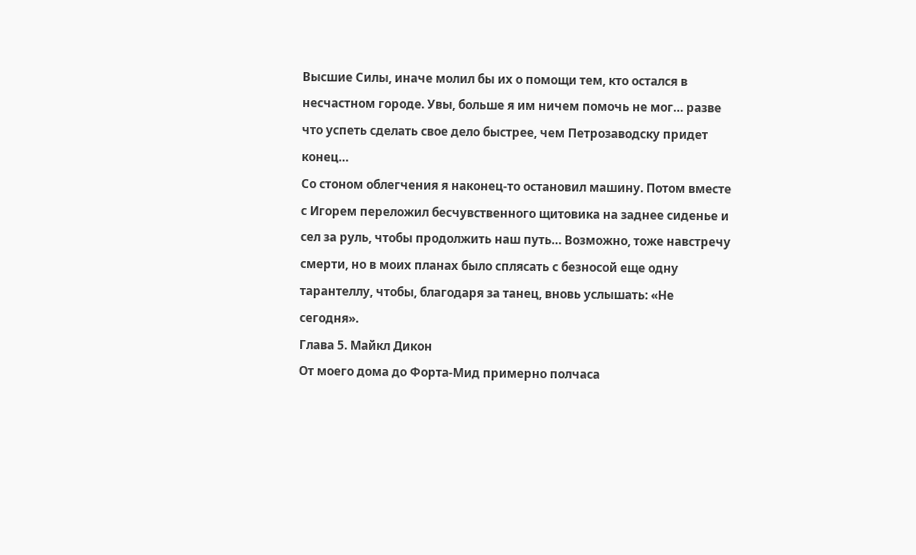Высшие Силы, иначе молил бы их о помощи тем, кто остался в несчастном городе. Увы, больше я им ничем помочь не мог… разве что успеть сделать свое дело быстрее, чем Петрозаводску придет конец…
Со стоном облегчения я наконец-то остановил машину. Потом вместе с Игорем переложил бесчувственного щитовика на заднее сиденье и сел за руль, чтобы продолжить наш путь… Возможно, тоже навстречу смерти, но в моих планах было сплясать с безносой еще одну тарантеллу, чтобы, благодаря за танец, вновь услышать: «Не сегодня».
Глава 5. Майкл Дикон
От моего дома до Форта-Мид примерно полчаса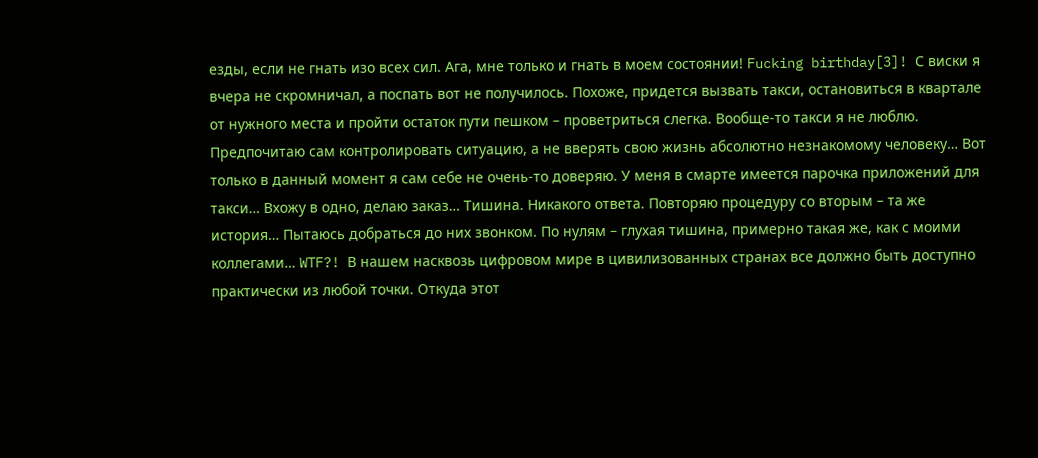езды, если не гнать изо всех сил. Ага, мне только и гнать в моем состоянии! Fucking birthday[3]! С виски я вчера не скромничал, а поспать вот не получилось. Похоже, придется вызвать такси, остановиться в квартале от нужного места и пройти остаток пути пешком – проветриться слегка. Вообще-то такси я не люблю. Предпочитаю сам контролировать ситуацию, а не вверять свою жизнь абсолютно незнакомому человеку… Вот только в данный момент я сам себе не очень-то доверяю. У меня в смарте имеется парочка приложений для такси… Вхожу в одно, делаю заказ… Тишина. Никакого ответа. Повторяю процедуру со вторым – та же история… Пытаюсь добраться до них звонком. По нулям – глухая тишина, примерно такая же, как с моими коллегами… WTF?! В нашем насквозь цифровом мире в цивилизованных странах все должно быть доступно практически из любой точки. Откуда этот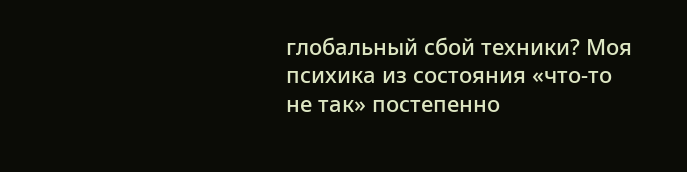глобальный сбой техники? Моя психика из состояния «что-то не так» постепенно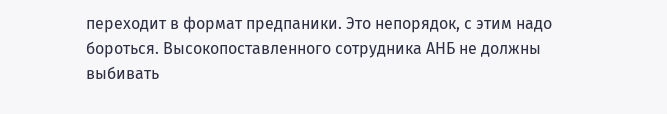переходит в формат предпаники. Это непорядок, с этим надо бороться. Высокопоставленного сотрудника АНБ не должны выбивать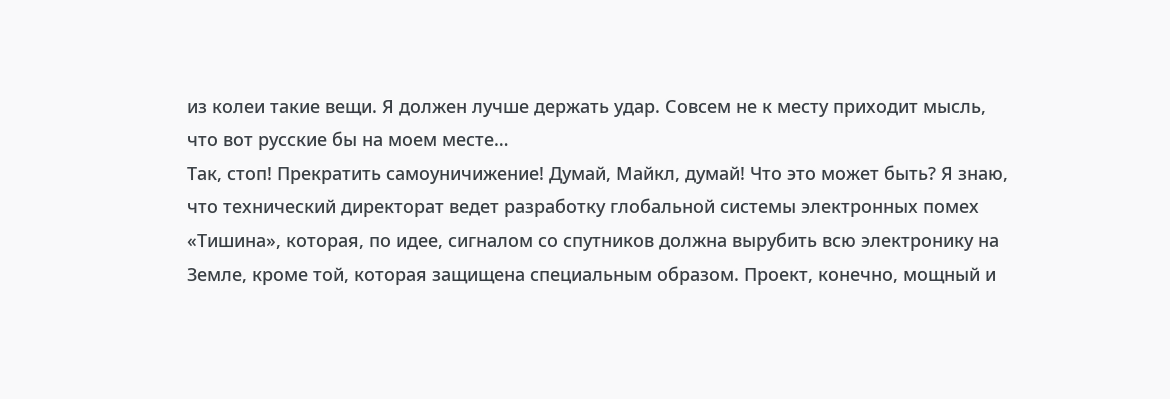из колеи такие вещи. Я должен лучше держать удар. Совсем не к месту приходит мысль, что вот русские бы на моем месте…
Так, стоп! Прекратить самоуничижение! Думай, Майкл, думай! Что это может быть? Я знаю, что технический директорат ведет разработку глобальной системы электронных помех «Тишина», которая, по идее, сигналом со спутников должна вырубить всю электронику на Земле, кроме той, которая защищена специальным образом. Проект, конечно, мощный и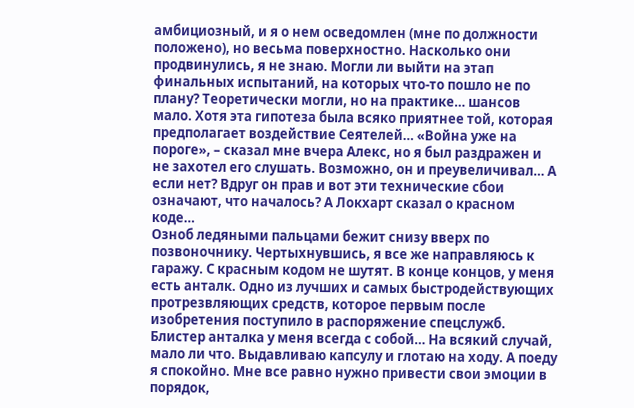амбициозный, и я о нем осведомлен (мне по должности положено), но весьма поверхностно. Насколько они продвинулись, я не знаю. Могли ли выйти на этап финальных испытаний, на которых что-то пошло не по плану? Теоретически могли, но на практике… шансов мало. Хотя эта гипотеза была всяко приятнее той, которая предполагает воздействие Сеятелей… «Война уже на пороге», – сказал мне вчера Алекс, но я был раздражен и не захотел его слушать. Возможно, он и преувеличивал… А если нет? Вдруг он прав и вот эти технические сбои означают, что началось? А Локхарт сказал о красном коде…
Озноб ледяными пальцами бежит снизу вверх по позвоночнику. Чертыхнувшись, я все же направляюсь к гаражу. С красным кодом не шутят. В конце концов, у меня есть анталк. Одно из лучших и самых быстродействующих протрезвляющих средств, которое первым после изобретения поступило в распоряжение спецслужб. Блистер анталка у меня всегда с собой… На всякий случай, мало ли что. Выдавливаю капсулу и глотаю на ходу. А поеду я спокойно. Мне все равно нужно привести свои эмоции в порядок,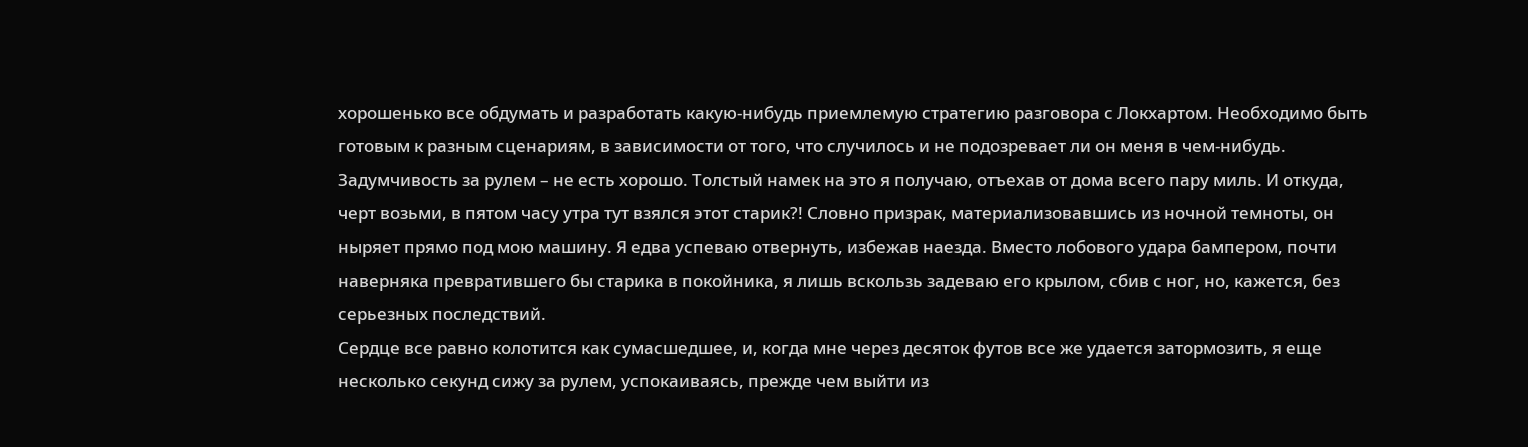хорошенько все обдумать и разработать какую-нибудь приемлемую стратегию разговора с Локхартом. Необходимо быть готовым к разным сценариям, в зависимости от того, что случилось и не подозревает ли он меня в чем-нибудь.
Задумчивость за рулем – не есть хорошо. Толстый намек на это я получаю, отъехав от дома всего пару миль. И откуда, черт возьми, в пятом часу утра тут взялся этот старик?! Словно призрак, материализовавшись из ночной темноты, он ныряет прямо под мою машину. Я едва успеваю отвернуть, избежав наезда. Вместо лобового удара бампером, почти наверняка превратившего бы старика в покойника, я лишь вскользь задеваю его крылом, сбив с ног, но, кажется, без серьезных последствий.
Сердце все равно колотится как сумасшедшее, и, когда мне через десяток футов все же удается затормозить, я еще несколько секунд сижу за рулем, успокаиваясь, прежде чем выйти из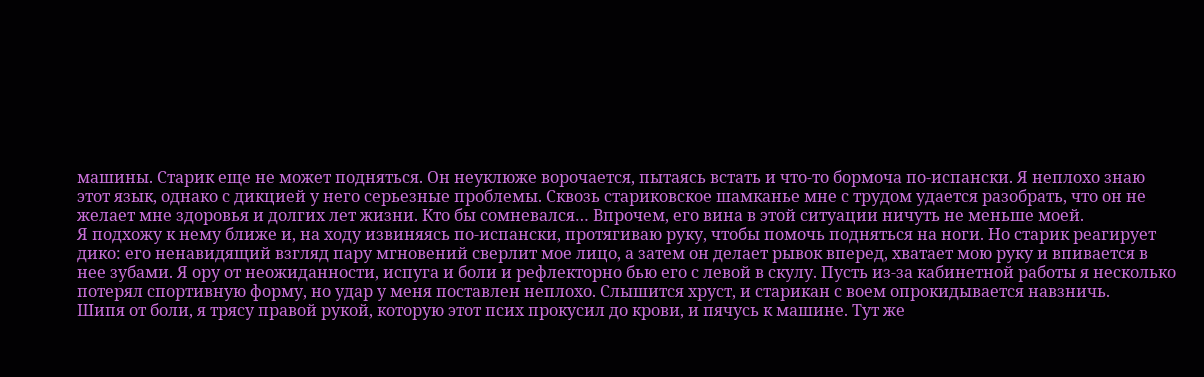машины. Старик еще не может подняться. Он неуклюже ворочается, пытаясь встать и что-то бормоча по-испански. Я неплохо знаю этот язык, однако с дикцией у него серьезные проблемы. Сквозь стариковское шамканье мне с трудом удается разобрать, что он не желает мне здоровья и долгих лет жизни. Кто бы сомневался… Впрочем, его вина в этой ситуации ничуть не меньше моей.
Я подхожу к нему ближе и, на ходу извиняясь по-испански, протягиваю руку, чтобы помочь подняться на ноги. Но старик реагирует дико: его ненавидящий взгляд пару мгновений сверлит мое лицо, а затем он делает рывок вперед, хватает мою руку и впивается в нее зубами. Я ору от неожиданности, испуга и боли и рефлекторно бью его с левой в скулу. Пусть из-за кабинетной работы я несколько потерял спортивную форму, но удар у меня поставлен неплохо. Слышится хруст, и старикан с воем опрокидывается навзничь.
Шипя от боли, я трясу правой рукой, которую этот псих прокусил до крови, и пячусь к машине. Тут же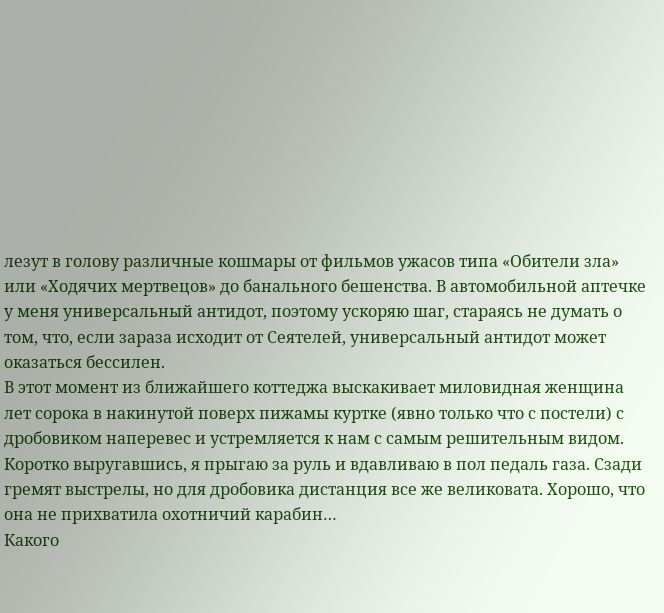лезут в голову различные кошмары от фильмов ужасов типа «Обители зла» или «Ходячих мертвецов» до банального бешенства. В автомобильной аптечке у меня универсальный антидот, поэтому ускоряю шаг, стараясь не думать о том, что, если зараза исходит от Сеятелей, универсальный антидот может оказаться бессилен.
В этот момент из ближайшего коттеджа выскакивает миловидная женщина лет сорока в накинутой поверх пижамы куртке (явно только что с постели) с дробовиком наперевес и устремляется к нам с самым решительным видом. Коротко выругавшись, я прыгаю за руль и вдавливаю в пол педаль газа. Сзади гремят выстрелы, но для дробовика дистанция все же великовата. Хорошо, что она не прихватила охотничий карабин…
Какого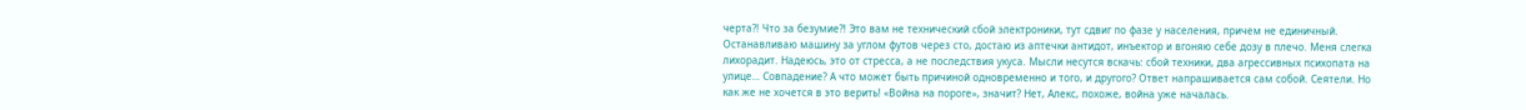черта?! Что за безумие?! Это вам не технический сбой электроники, тут сдвиг по фазе у населения, причем не единичный. Останавливаю машину за углом футов через сто, достаю из аптечки антидот, инъектор и вгоняю себе дозу в плечо. Меня слегка лихорадит. Надеюсь, это от стресса, а не последствия укуса. Мысли несутся вскачь: сбой техники, два агрессивных психопата на улице… Совпадение? А что может быть причиной одновременно и того, и другого? Ответ напрашивается сам собой. Сеятели. Но как же не хочется в это верить! «Война на пороге», значит? Нет, Алекс, похоже, война уже началась.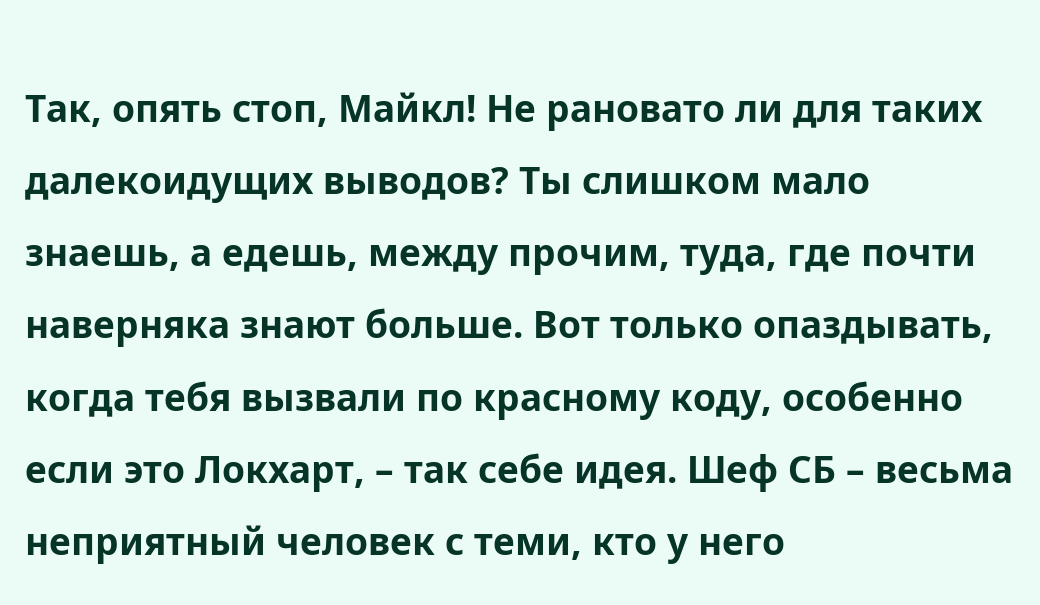Так, опять стоп, Майкл! Не рановато ли для таких далекоидущих выводов? Ты слишком мало знаешь, а едешь, между прочим, туда, где почти наверняка знают больше. Вот только опаздывать, когда тебя вызвали по красному коду, особенно если это Локхарт, – так себе идея. Шеф СБ – весьма неприятный человек с теми, кто у него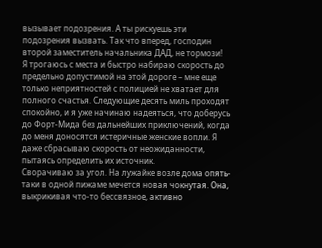вызывает подозрения. А ты рискуешь эти подозрения вызвать. Так что вперед, господин второй заместитель начальника ДАД, не тормози!
Я трогаюсь с места и быстро набираю скорость до предельно допустимой на этой дороге – мне еще только неприятностей с полицией не хватает для полного счастья. Следующие десять миль проходят спокойно, и я уже начинаю надеяться, что доберусь до Форт-Мида без дальнейших приключений, когда до меня доносятся истеричные женские вопли. Я даже сбрасываю скорость от неожиданности, пытаясь определить их источник.
Сворачиваю за угол. На лужайке возле дома опять-таки в одной пижаме мечется новая чокнутая. Она, выкрикивая что-то бессвязное, активно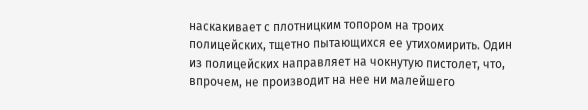наскакивает с плотницким топором на троих полицейских, тщетно пытающихся ее утихомирить. Один из полицейских направляет на чокнутую пистолет, что, впрочем, не производит на нее ни малейшего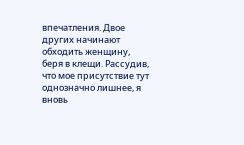впечатления. Двое других начинают обходить женщину, беря в клещи. Рассудив, что мое присутствие тут однозначно лишнее, я вновь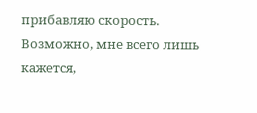прибавляю скорость. Возможно, мне всего лишь кажется,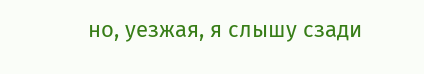но, уезжая, я слышу сзади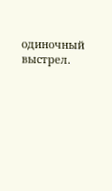одиночный выстрел.